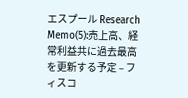エスプール Research Memo(5):売上高、経常利益共に過去最高を更新する予定 – フィスコ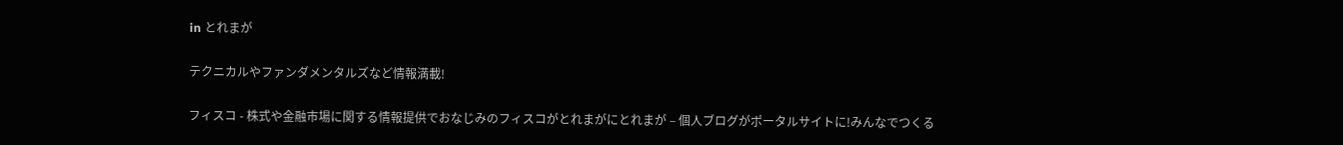in とれまが

テクニカルやファンダメンタルズなど情報満載!

フィスコ - 株式や金融市場に関する情報提供でおなじみのフィスコがとれまがにとれまが – 個人ブログがポータルサイトに!みんなでつくる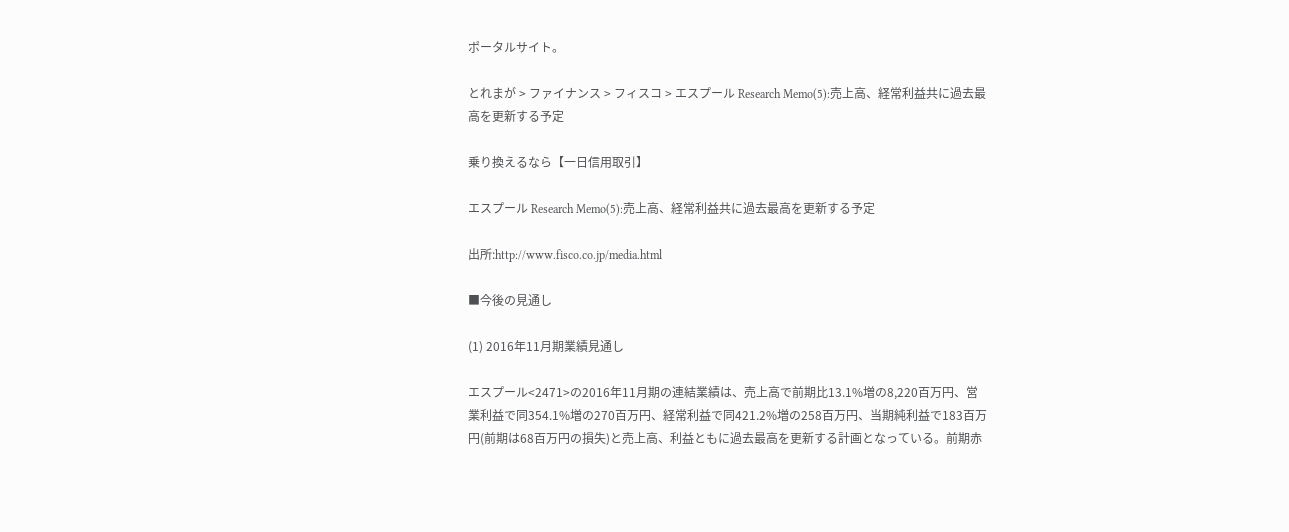ポータルサイト。

とれまが > ファイナンス > フィスコ > エスプール Research Memo(5):売上高、経常利益共に過去最高を更新する予定

乗り換えるなら【一日信用取引】

エスプール Research Memo(5):売上高、経常利益共に過去最高を更新する予定

出所:http://www.fisco.co.jp/media.html

■今後の見通し

(1) 2016年11月期業績見通し

エスプール<2471>の2016年11月期の連結業績は、売上高で前期比13.1%増の8,220百万円、営業利益で同354.1%増の270百万円、経常利益で同421.2%増の258百万円、当期純利益で183百万円(前期は68百万円の損失)と売上高、利益ともに過去最高を更新する計画となっている。前期赤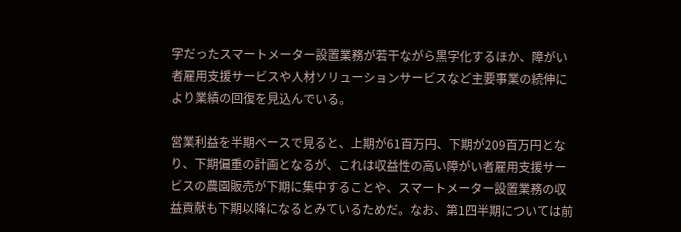字だったスマートメーター設置業務が若干ながら黒字化するほか、障がい者雇用支援サービスや人材ソリューションサービスなど主要事業の続伸により業績の回復を見込んでいる。

営業利益を半期ベースで見ると、上期が61百万円、下期が209百万円となり、下期偏重の計画となるが、これは収益性の高い障がい者雇用支援サービスの農園販売が下期に集中することや、スマートメーター設置業務の収益貢献も下期以降になるとみているためだ。なお、第1四半期については前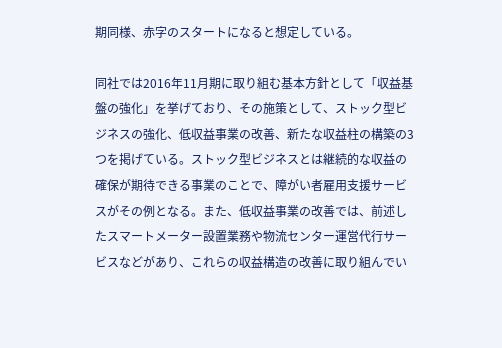期同様、赤字のスタートになると想定している。

同社では2016年11月期に取り組む基本方針として「収益基盤の強化」を挙げており、その施策として、ストック型ビジネスの強化、低収益事業の改善、新たな収益柱の構築の3つを掲げている。ストック型ビジネスとは継続的な収益の確保が期待できる事業のことで、障がい者雇用支援サービスがその例となる。また、低収益事業の改善では、前述したスマートメーター設置業務や物流センター運営代行サービスなどがあり、これらの収益構造の改善に取り組んでい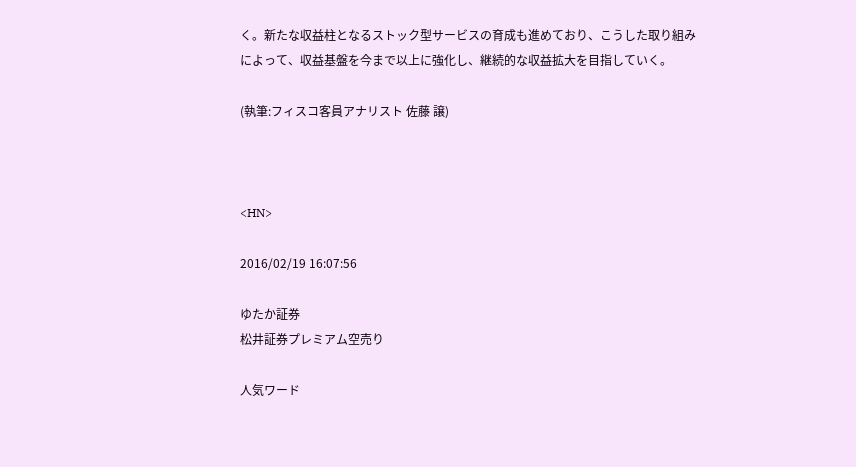く。新たな収益柱となるストック型サービスの育成も進めており、こうした取り組みによって、収益基盤を今まで以上に強化し、継続的な収益拡大を目指していく。

(執筆:フィスコ客員アナリスト 佐藤 譲)



<HN>

2016/02/19 16:07:56

ゆたか証券
松井証券プレミアム空売り

人気ワード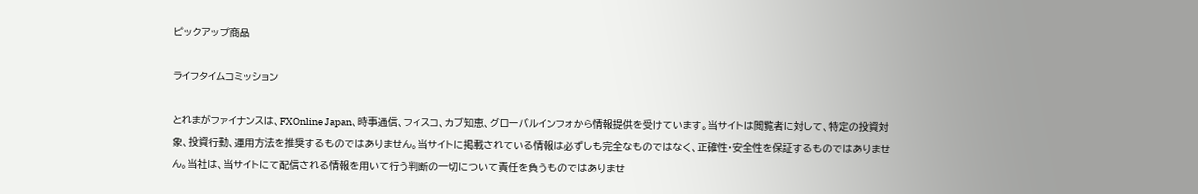ピックアップ商品

ライフタイムコミッション

とれまがファイナンスは、FXOnline Japan、時事通信、フィスコ、カブ知恵、グローバルインフォから情報提供を受けています。当サイトは閲覧者に対して、特定の投資対象、投資行動、運用方法を推奨するものではありません。当サイトに掲載されている情報は必ずしも完全なものではなく、正確性・安全性を保証するものではありません。当社は、当サイトにて配信される情報を用いて行う判断の一切について責任を負うものではありませ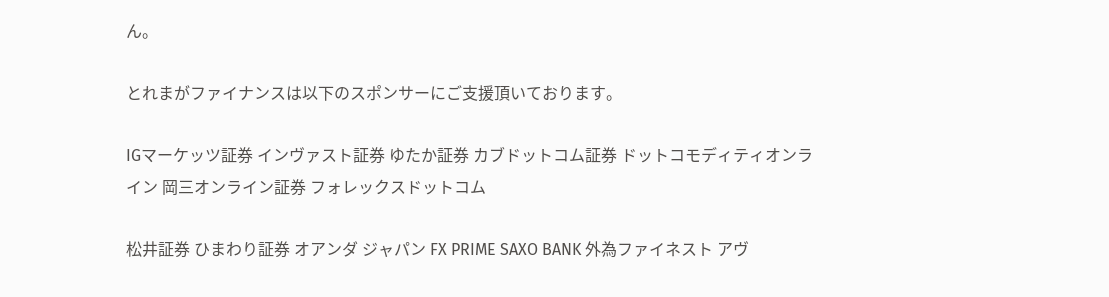ん。

とれまがファイナンスは以下のスポンサーにご支援頂いております。

IGマーケッツ証券 インヴァスト証券 ゆたか証券 カブドットコム証券 ドットコモディティオンライン 岡三オンライン証券 フォレックスドットコム

松井証券 ひまわり証券 オアンダ ジャパン FX PRIME SAXO BANK 外為ファイネスト アヴ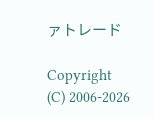ァトレード

Copyright (C) 2006-2026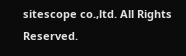sitescope co.,ltd. All Rights Reserved.